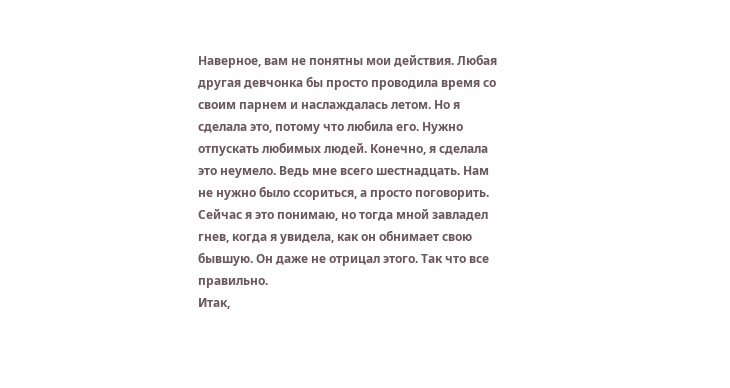Наверное, вам не понятны мои действия. Любая другая девчонка бы просто проводила время со своим парнем и наслаждалась летом. Но я сделала это, потому что любила его. Нужно отпускать любимых людей. Конечно, я сделала это неумело. Ведь мне всего шестнадцать. Нам не нужно было ссориться, а просто поговорить. Сейчас я это понимаю, но тогда мной завладел гнев, когда я увидела, как он обнимает свою бывшую. Он даже не отрицал этого. Так что все правильно.
Итак,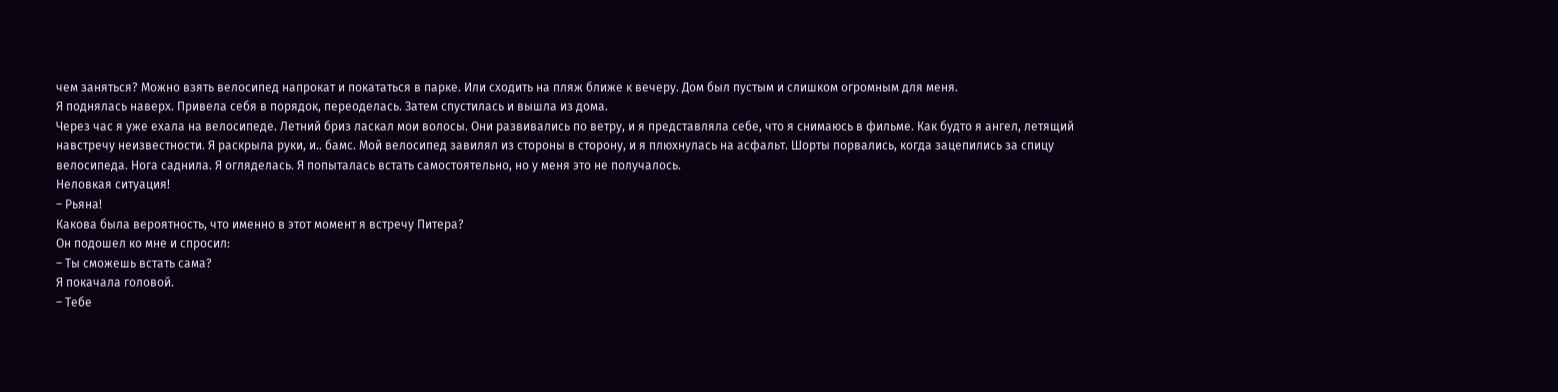чем заняться? Можно взять велосипед напрокат и покататься в парке. Или сходить на пляж ближе к вечеру. Дом был пустым и слишком огромным для меня.
Я поднялась наверх. Привела себя в порядок, переоделась. Затем спустилась и вышла из дома.
Через час я уже ехала на велосипеде. Летний бриз ласкал мои волосы. Они развивались по ветру, и я представляла себе, что я снимаюсь в фильме. Как будто я ангел, летящий навстречу неизвестности. Я раскрыла руки, и.. бамс. Мой велосипед завилял из стороны в сторону, и я плюхнулась на асфальт. Шорты порвались, когда зацепились за спицу велосипеда. Нога саднила. Я огляделась. Я попыталась встать самостоятельно, но у меня это не получалось.
Неловкая ситуация!
– Рьяна!
Какова была вероятность, что именно в этот момент я встречу Питера?
Он подошел ко мне и спросил:
– Ты сможешь встать сама?
Я покачала головой.
– Тебе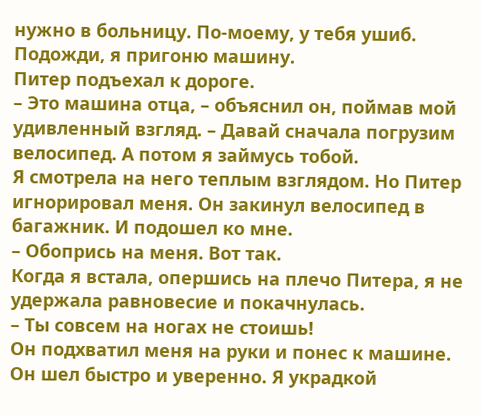нужно в больницу. По-моему, у тебя ушиб. Подожди, я пригоню машину.
Питер подъехал к дороге.
– Это машина отца, – объяснил он, поймав мой удивленный взгляд. – Давай сначала погрузим велосипед. А потом я займусь тобой.
Я смотрела на него теплым взглядом. Но Питер игнорировал меня. Он закинул велосипед в багажник. И подошел ко мне.
– Обопрись на меня. Вот так.
Когда я встала, опершись на плечо Питера, я не удержала равновесие и покачнулась.
– Ты совсем на ногах не стоишь!
Он подхватил меня на руки и понес к машине. Он шел быстро и уверенно. Я украдкой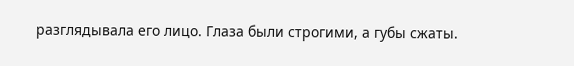разглядывала его лицо. Глаза были строгими, а губы сжаты.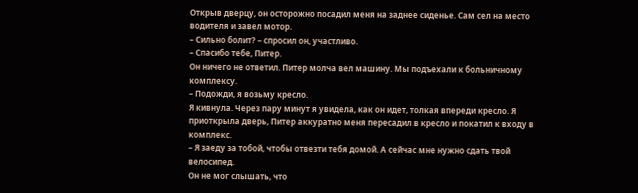Открыв дверцу, он осторожно посадил меня на заднее сиденье. Сам сел на место водителя и завел мотор.
– Сильно болит? – спросил он, участливо.
– Спасибо тебе, Питер.
Он ничего не ответил. Питер молча вел машину. Мы подъехали к больничному комплексу.
– Подожди, я возьму кресло.
Я кивнула. Через пару минут я увидела, как он идет, толкая впереди кресло. Я приоткрыла дверь, Питер аккуратно меня пересадил в кресло и покатил к входу в комплекс.
– Я заеду за тобой, чтобы отвезти тебя домой. А сейчас мне нужно сдать твой велосипед.
Он не мог слышать, что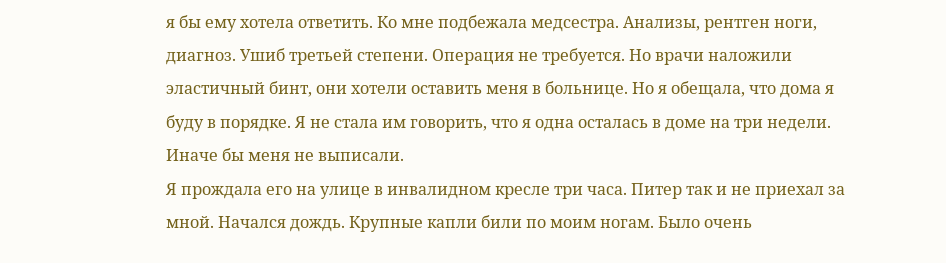я бы ему хотела ответить. Ко мне подбежала медсестра. Анализы, рентген ноги, диагноз. Ушиб третьей степени. Операция не требуется. Но врачи наложили эластичный бинт, они хотели оставить меня в больнице. Но я обещала, что дома я буду в порядке. Я не стала им говорить, что я одна осталась в доме на три недели. Иначе бы меня не выписали.
Я прождала его на улице в инвалидном кресле три часа. Питер так и не приехал за мной. Начался дождь. Крупные капли били по моим ногам. Было очень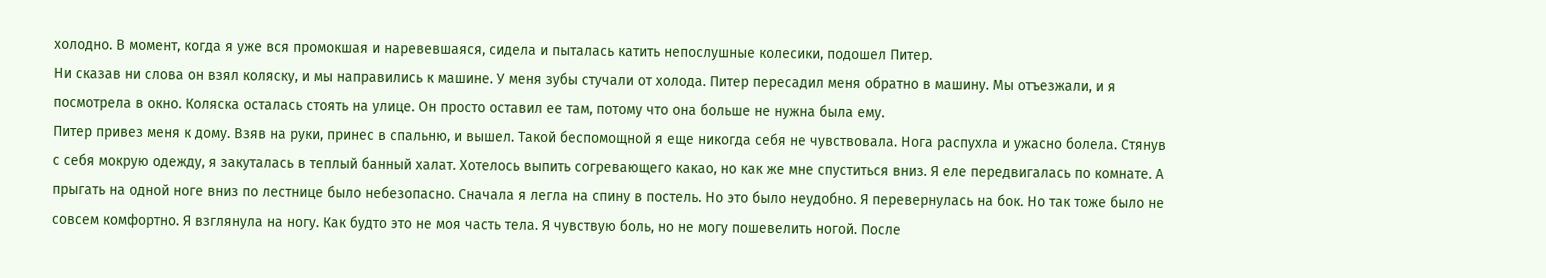холодно. В момент, когда я уже вся промокшая и наревевшаяся, сидела и пыталась катить непослушные колесики, подошел Питер.
Ни сказав ни слова он взял коляску, и мы направились к машине. У меня зубы стучали от холода. Питер пересадил меня обратно в машину. Мы отъезжали, и я посмотрела в окно. Коляска осталась стоять на улице. Он просто оставил ее там, потому что она больше не нужна была ему.
Питер привез меня к дому. Взяв на руки, принес в спальню, и вышел. Такой беспомощной я еще никогда себя не чувствовала. Нога распухла и ужасно болела. Стянув с себя мокрую одежду, я закуталась в теплый банный халат. Хотелось выпить согревающего какао, но как же мне спуститься вниз. Я еле передвигалась по комнате. А прыгать на одной ноге вниз по лестнице было небезопасно. Сначала я легла на спину в постель. Но это было неудобно. Я перевернулась на бок. Но так тоже было не совсем комфортно. Я взглянула на ногу. Как будто это не моя часть тела. Я чувствую боль, но не могу пошевелить ногой. После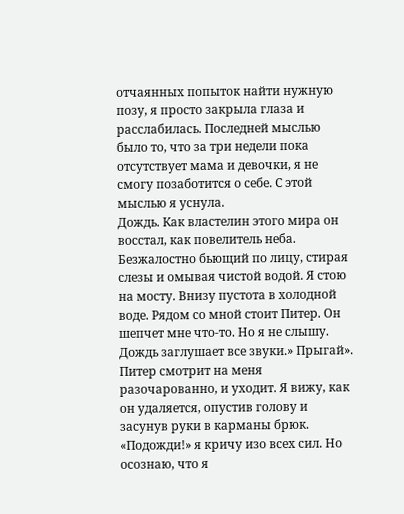отчаянных попыток найти нужную позу, я просто закрыла глаза и расслабилась. Последней мыслью было то, что за три недели пока отсутствует мама и девочки, я не смогу позаботится о себе. С этой мыслью я уснула.
Дождь. Как властелин этого мира он восстал, как повелитель неба. Безжалостно бьющий по лицу, стирая слезы и омывая чистой водой. Я стою на мосту. Внизу пустота в холодной воде. Рядом со мной стоит Питер. Он шепчет мне что-то. Но я не слышу. Дождь заглушает все звуки.» Прыгай». Питер смотрит на меня разочарованно, и уходит. Я вижу, как он удаляется, опустив голову и засунув руки в карманы брюк. «Подожди!» я кричу изо всех сил. Но осознаю, что я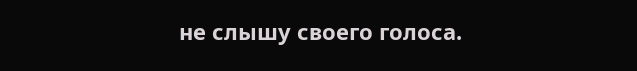не слышу своего голоса.